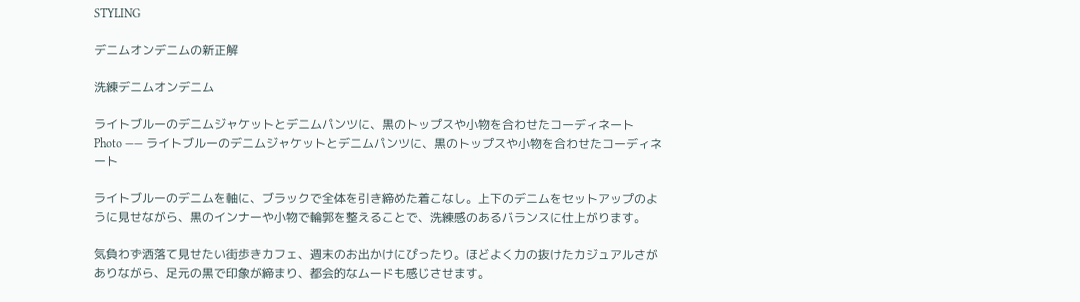STYLING

デニムオンデニムの新正解

洗練デニムオンデニム

ライトブルーのデニムジャケットとデニムパンツに、黒のトップスや小物を合わせたコーディネート
Photo —— ライトブルーのデニムジャケットとデニムパンツに、黒のトップスや小物を合わせたコーディネート

ライトブルーのデニムを軸に、ブラックで全体を引き締めた着こなし。上下のデニムをセットアップのように見せながら、黒のインナーや小物で輪郭を整えることで、洗練感のあるバランスに仕上がります。

気負わず洒落て見せたい街歩きカフェ、週末のお出かけにぴったり。ほどよく力の抜けたカジュアルさがありながら、足元の黒で印象が締まり、都会的なムードも感じさせます。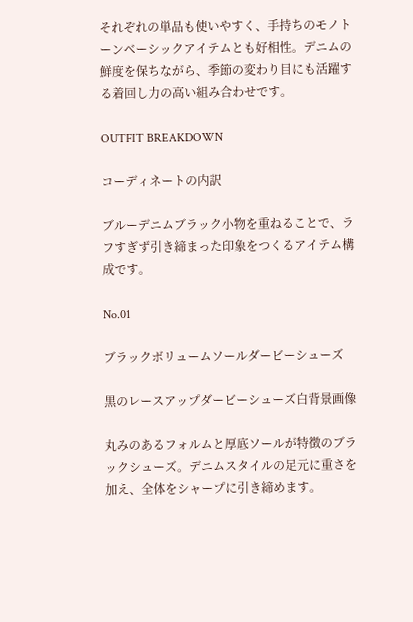それぞれの単品も使いやすく、手持ちのモノトーンベーシックアイテムとも好相性。デニムの鮮度を保ちながら、季節の変わり目にも活躍する着回し力の高い組み合わせです。

OUTFIT BREAKDOWN

コーディネートの内訳

ブルーデニムブラック小物を重ねることで、ラフすぎず引き締まった印象をつくるアイテム構成です。

No.01

ブラックボリュームソールダービーシューズ

黒のレースアップダービーシューズ白背景画像

丸みのあるフォルムと厚底ソールが特徴のブラックシューズ。デニムスタイルの足元に重さを加え、全体をシャープに引き締めます。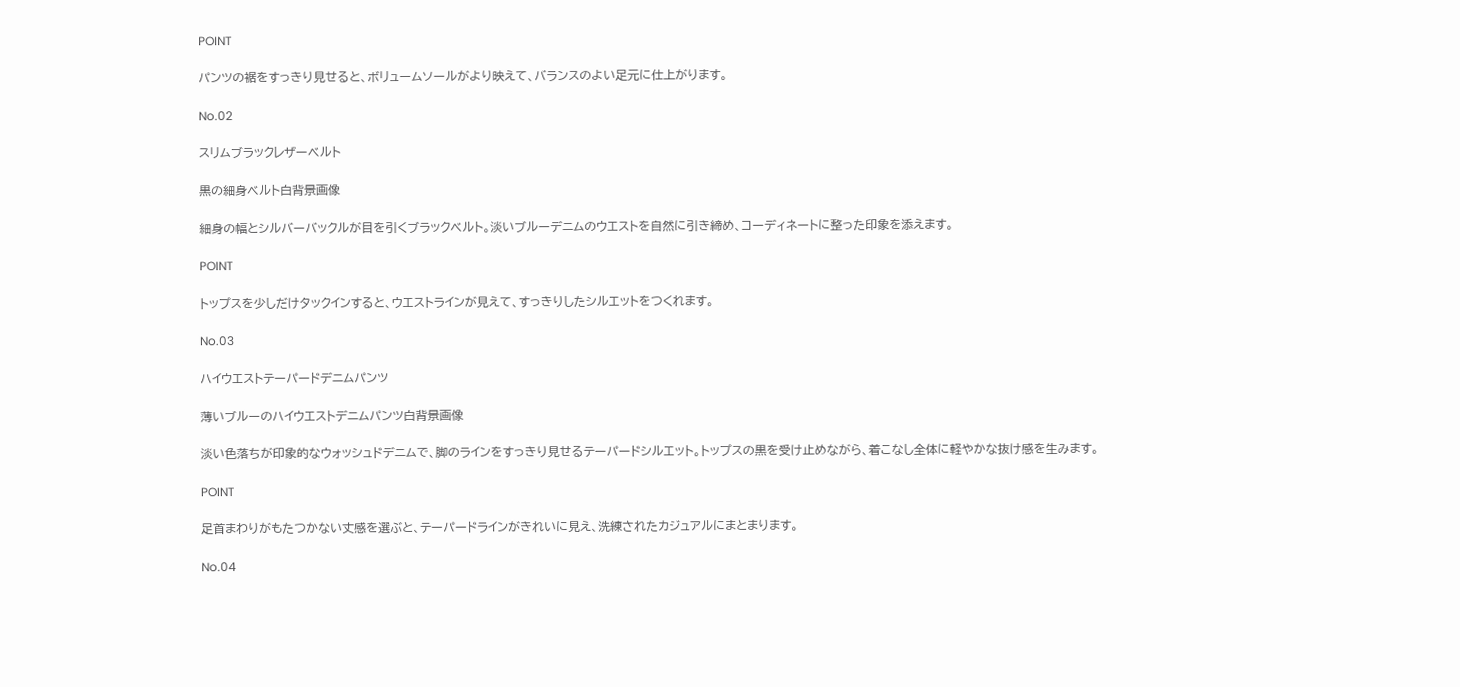POINT

パンツの裾をすっきり見せると、ボリュームソールがより映えて、バランスのよい足元に仕上がります。

No.02

スリムブラックレザーベルト

黒の細身ベルト白背景画像

細身の幅とシルバーバックルが目を引くブラックベルト。淡いブルーデニムのウエストを自然に引き締め、コーディネートに整った印象を添えます。

POINT

トップスを少しだけタックインすると、ウエストラインが見えて、すっきりしたシルエットをつくれます。

No.03

ハイウエストテーパードデニムパンツ

薄いブルーのハイウエストデニムパンツ白背景画像

淡い色落ちが印象的なウォッシュドデニムで、脚のラインをすっきり見せるテーパードシルエット。トップスの黒を受け止めながら、着こなし全体に軽やかな抜け感を生みます。

POINT

足首まわりがもたつかない丈感を選ぶと、テーパードラインがきれいに見え、洗練されたカジュアルにまとまります。

No.04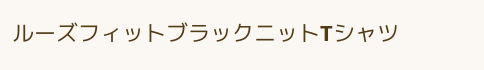ルーズフィットブラックニットTシャツ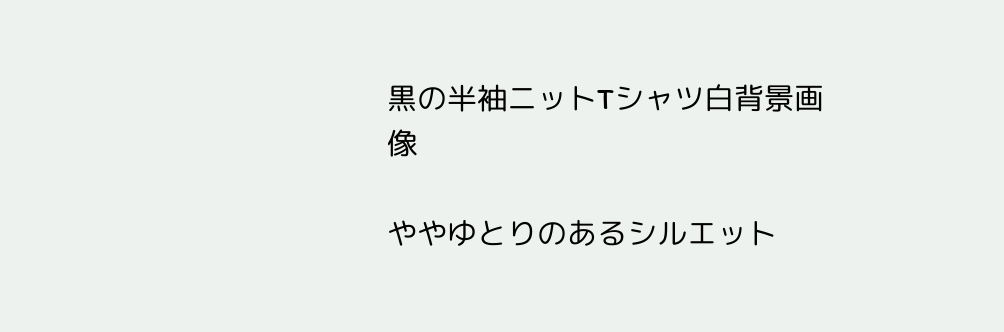黒の半袖ニットTシャツ白背景画像

ややゆとりのあるシルエット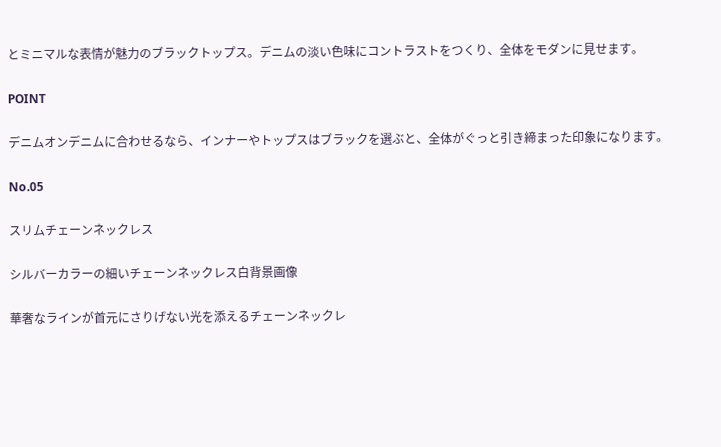とミニマルな表情が魅力のブラックトップス。デニムの淡い色味にコントラストをつくり、全体をモダンに見せます。

POINT

デニムオンデニムに合わせるなら、インナーやトップスはブラックを選ぶと、全体がぐっと引き締まった印象になります。

No.05

スリムチェーンネックレス

シルバーカラーの細いチェーンネックレス白背景画像

華奢なラインが首元にさりげない光を添えるチェーンネックレ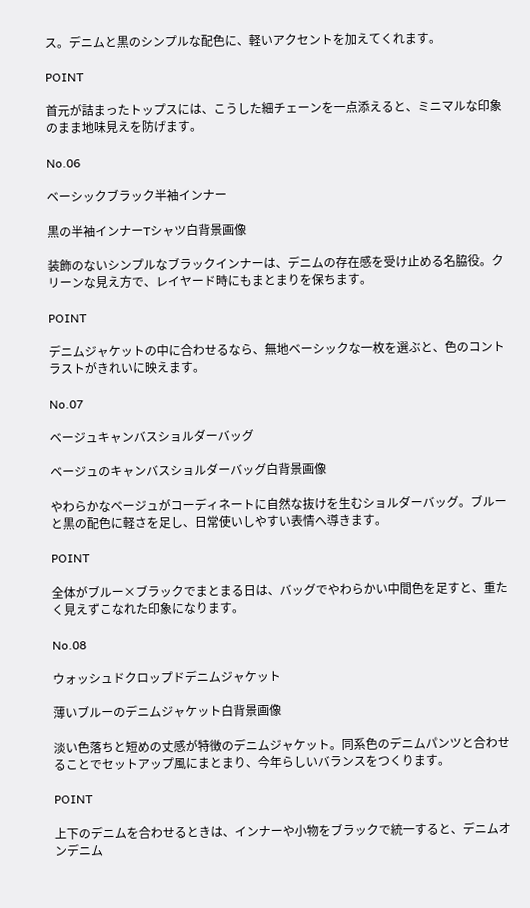ス。デニムと黒のシンプルな配色に、軽いアクセントを加えてくれます。

POINT

首元が詰まったトップスには、こうした細チェーンを一点添えると、ミニマルな印象のまま地味見えを防げます。

No.06

ベーシックブラック半袖インナー

黒の半袖インナーTシャツ白背景画像

装飾のないシンプルなブラックインナーは、デニムの存在感を受け止める名脇役。クリーンな見え方で、レイヤード時にもまとまりを保ちます。

POINT

デニムジャケットの中に合わせるなら、無地ベーシックな一枚を選ぶと、色のコントラストがきれいに映えます。

No.07

ベージュキャンバスショルダーバッグ

ベージュのキャンバスショルダーバッグ白背景画像

やわらかなベージュがコーディネートに自然な抜けを生むショルダーバッグ。ブルーと黒の配色に軽さを足し、日常使いしやすい表情へ導きます。

POINT

全体がブルー×ブラックでまとまる日は、バッグでやわらかい中間色を足すと、重たく見えずこなれた印象になります。

No.08

ウォッシュドクロップドデニムジャケット

薄いブルーのデニムジャケット白背景画像

淡い色落ちと短めの丈感が特徴のデニムジャケット。同系色のデニムパンツと合わせることでセットアップ風にまとまり、今年らしいバランスをつくります。

POINT

上下のデニムを合わせるときは、インナーや小物をブラックで統一すると、デニムオンデニム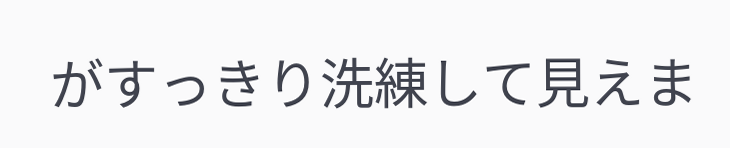がすっきり洗練して見えま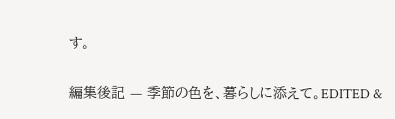す。

編集後記 — 季節の色を、暮らしに添えて。EDITED &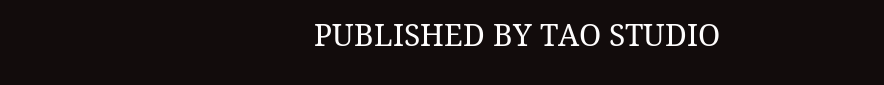PUBLISHED BY TAO STUDIO